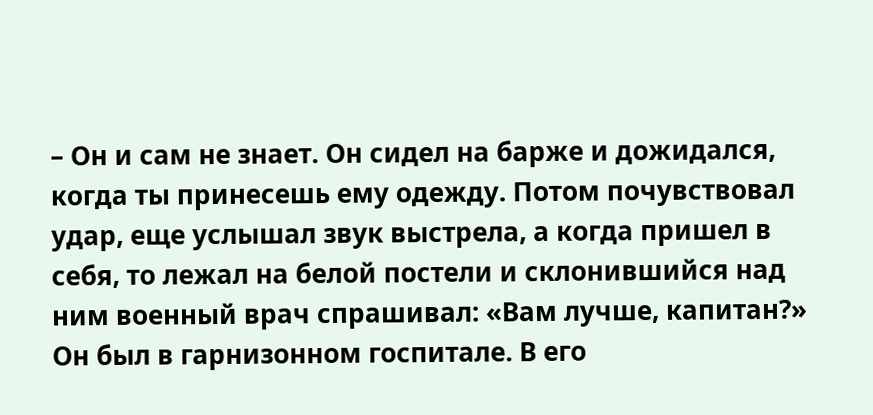– Он и сам не знает. Он сидел на барже и дожидался, когда ты принесешь ему одежду. Потом почувствовал удар, еще услышал звук выстрела, а когда пришел в себя, то лежал на белой постели и склонившийся над ним военный врач спрашивал: «Вам лучше, капитан?» Он был в гарнизонном госпитале. В его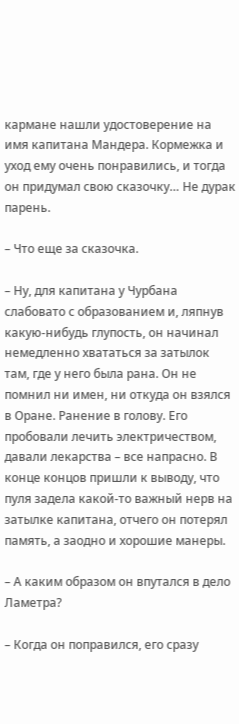кармане нашли удостоверение на имя капитана Мандера. Кормежка и уход ему очень понравились, и тогда он придумал свою сказочку… Не дурак парень.

– Что еще за сказочка.

– Ну, для капитана у Чурбана слабовато с образованием и, ляпнув какую-нибудь глупость, он начинал немедленно хвататься за затылок там, где у него была рана. Он не помнил ни имен, ни откуда он взялся в Оране. Ранение в голову. Его пробовали лечить электричеством, давали лекарства – все напрасно. В конце концов пришли к выводу, что пуля задела какой-то важный нерв на затылке капитана, отчего он потерял память, а заодно и хорошие манеры.

– А каким образом он впутался в дело Ламетра?

– Когда он поправился, его сразу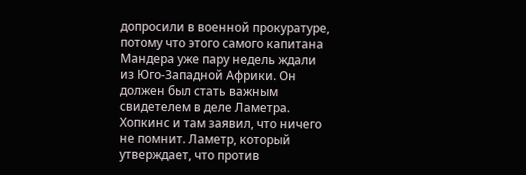допросили в военной прокуратуре, потому что этого самого капитана Мандера уже пару недель ждали из Юго-Западной Африки. Он должен был стать важным свидетелем в деле Ламетра. Хопкинс и там заявил, что ничего не помнит. Ламетр, который утверждает, что против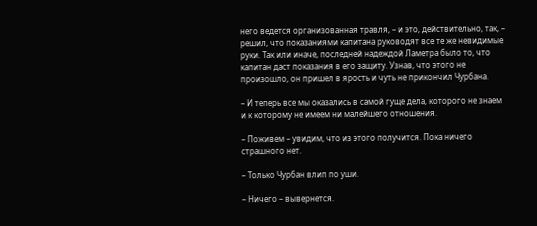него ведется организованная травля, – и это, действительно, так, – решил, что показаниями капитана руководят все те же невидимые руки. Так или иначе, последней надеждой Ламетра было то, что капитан даст показания в его защиту. Узнав, что этого не произошло, он пришел в ярость и чуть не прикончил Чурбана.

– И теперь все мы оказались в самой гуще дела, которого не знаем и к которому не имеем ни малейшего отношения.

– Поживем – увидим, что из этого получится. Пока ничего страшного нет.

– Только Чурбан влип по уши.

– Ничего – вывернется.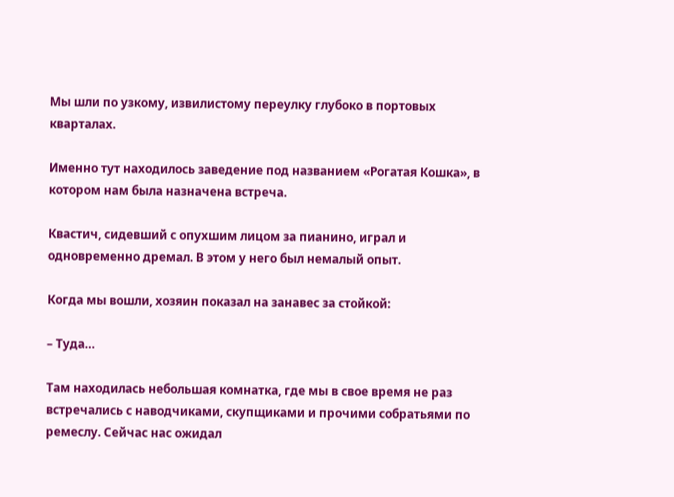Мы шли по узкому, извилистому переулку глубоко в портовых кварталах.

Именно тут находилось заведение под названием «Рогатая Кошка», в котором нам была назначена встреча.

Квастич, сидевший с опухшим лицом за пианино, играл и одновременно дремал. В этом у него был немалый опыт.

Когда мы вошли, хозяин показал на занавес за стойкой:

– Туда…

Там находилась небольшая комнатка, где мы в свое время не раз встречались с наводчиками, скупщиками и прочими собратьями по ремеслу. Сейчас нас ожидал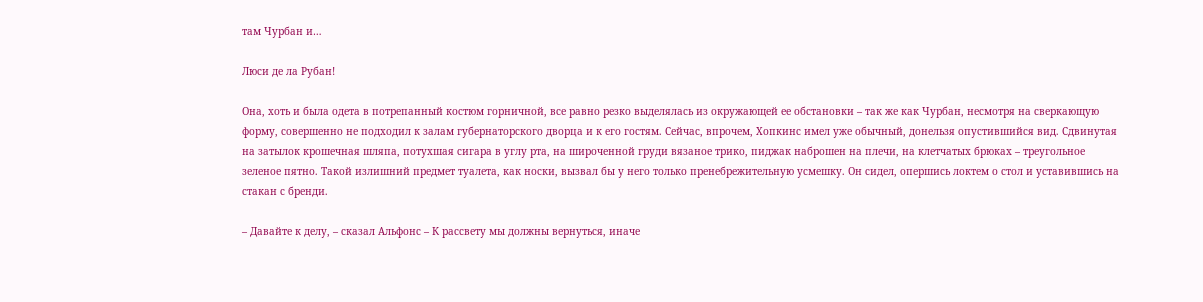там Чурбан и…

Люси де ла Рубан!

Она, хоть и была одета в потрепанный костюм горничной, все равно резко выделялась из окружающей ее обстановки – так же как Чурбан, несмотря на сверкающую форму, совершенно не подходил к залам губернаторского дворца и к его гостям. Сейчас, впрочем, Хопкинс имел уже обычный, донельзя опустившийся вид. Сдвинутая на затылок крошечная шляпа, потухшая сигара в углу рта, на широченной груди вязаное трико, пиджак наброшен на плечи, на клетчатых брюках – треугольное зеленое пятно. Такой излишний предмет туалета, как носки, вызвал бы у него только пренебрежительную усмешку. Он сидел, опершись локтем о стол и уставившись на стакан с бренди.

– Давайте к делу, – сказал Альфонс – К рассвету мы должны вернуться, иначе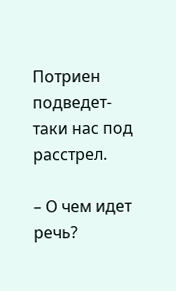Потриен подведет-таки нас под расстрел.

– О чем идет речь?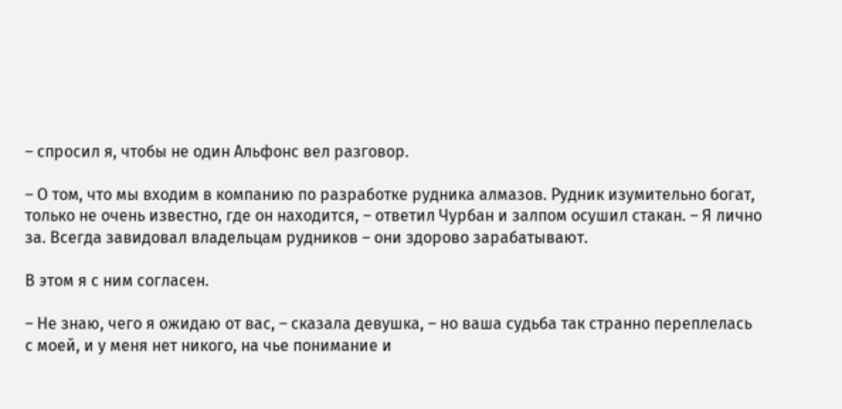– спросил я, чтобы не один Альфонс вел разговор.

– О том, что мы входим в компанию по разработке рудника алмазов. Рудник изумительно богат, только не очень известно, где он находится, – ответил Чурбан и залпом осушил стакан. – Я лично за. Всегда завидовал владельцам рудников – они здорово зарабатывают.

В этом я с ним согласен.

– Не знаю, чего я ожидаю от вас, – сказала девушка, – но ваша судьба так странно переплелась с моей, и у меня нет никого, на чье понимание и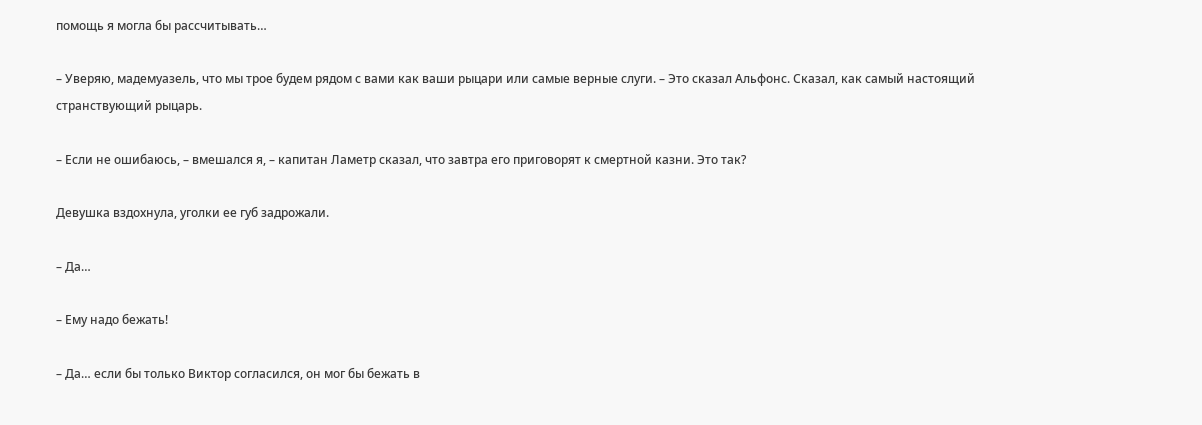помощь я могла бы рассчитывать…

– Уверяю, мадемуазель, что мы трое будем рядом с вами как ваши рыцари или самые верные слуги. – Это сказал Альфонс. Сказал, как самый настоящий странствующий рыцарь.

– Если не ошибаюсь, – вмешался я, – капитан Ламетр сказал, что завтра его приговорят к смертной казни. Это так?

Девушка вздохнула, уголки ее губ задрожали.

– Да…

– Ему надо бежать!

– Да… если бы только Виктор согласился, он мог бы бежать в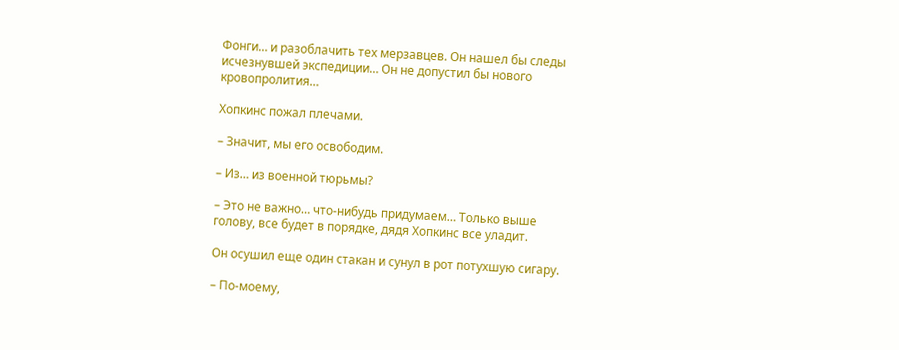Фонги… и разоблачить тех мерзавцев. Он нашел бы следы исчезнувшей экспедиции… Он не допустил бы нового кровопролития…

Хопкинс пожал плечами.

– Значит, мы его освободим.

– Из… из военной тюрьмы?

– Это не важно… что-нибудь придумаем… Только выше голову, все будет в порядке, дядя Хопкинс все уладит.

Он осушил еще один стакан и сунул в рот потухшую сигару.

– По-моему,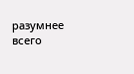разумнее всего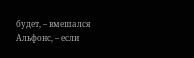будет, – вмешался Альфонс, – если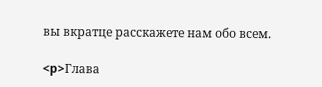вы вкратце расскажете нам обо всем.

<p>Глава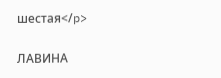шестая</p>

ЛАВИНА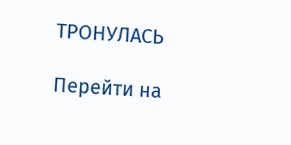ТРОНУЛАСЬ

Перейти на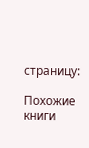страницу:

Похожие книги